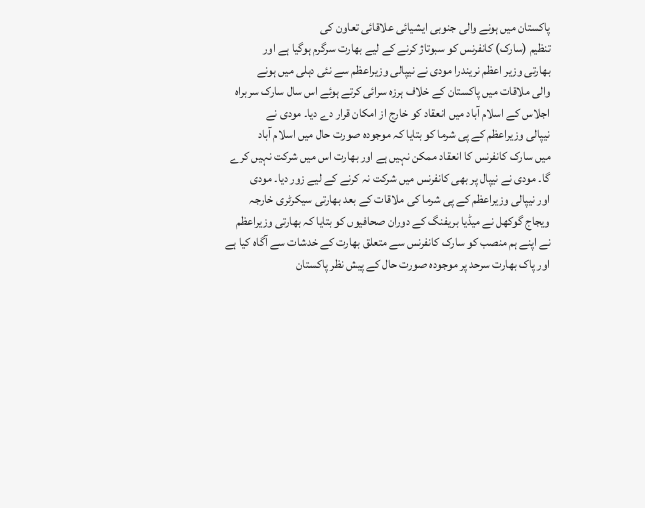پاکستان میں ہونے والی جنوبی ایشیائی علاقائی تعاون کی
تنظیم (سارک) کانفرنس کو سبوتاژ کرنے کے لیے بھارت سرگرم ہوگیا ہے اور
بھارتی وزیر اعظم نریندرا مودی نے نیپالی وزیراعظم سے نئی دہلی میں ہونے
والی ملاقات میں پاکستان کے خلاف ہرزہ سرائی کرتے ہوئے اس سال سارک سربراہ
اجلاس کے اسلام آباد میں انعقاد کو خارج از امکان قرار دے دیا۔ مودی نے
نیپالی وزیراعظم کے پی شرما کو بتایا کہ موجودہ صورت حال میں اسلام آباد
میں سارک کانفرنس کا انعقاد ممکن نہیں ہے اور بھارت اس میں شرکت نہیں کرے
گا۔ مودی نے نیپال پر بھی کانفرنس میں شرکت نہ کرنے کے لیے زور دیا۔ مودی
اور نیپالی وزیراعظم کے پی شرما کی ملاقات کے بعد بھارتی سیکرٹری خارجہ
ویجاج گوکھل نے میڈیا بریفنگ کے دوران صحافیوں کو بتایا کہ بھارتی وزیراعظم
نے اپنے ہم منصب کو سارک کانفرنس سے متعلق بھارت کے خدشات سے آگاہ کیا ہے
اور پاک بھارت سرحد پر موجودہ صورت حال کے پیش نظر پاکستان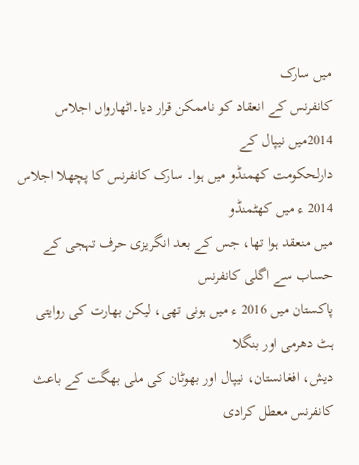میں سارک
کانفرنس کے انعقاد کو ناممکن قرار دیا۔اٹھارواں اجلاس 2014میں نیپال کے
دارلحکومت کھمنڈو میں ہوا۔ سارک کانفرنس کا پچھلا اجلاس 2014 ء میں کھٹمنڈو
میں منعقد ہوا تھا، جس کے بعد انگریزی حرف تہجی کے حساب سے اگلی کانفرنس
پاکستان میں 2016 ء میں ہونی تھی، لیکن بھارت کی روایتی ہٹ دھرمی اور بنگلا
دیش، افغانستان، نیپال اور بھوٹان کی ملی بھگت کے باعث کانفرنس معطل کرادی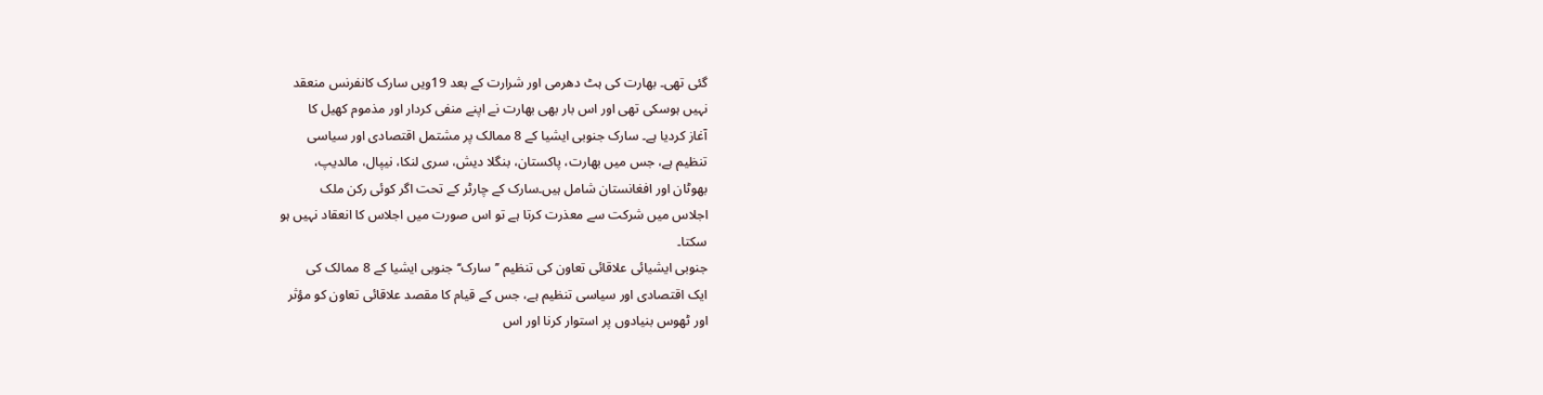گئی تھی۔ بھارت کی ہٹ دھرمی اور شرارت کے بعد 19ویں سارک کانفرنس منعقد
نہیں ہوسکی تھی اور اس بار بھی بھارت نے اپنے منفی کردار اور مذموم کھیل کا
آغاز کردیا ہے۔ سارک جنوبی ایشیا کے 8 ممالک پر مشتمل اقتصادی اور سیاسی
تنظیم ہے، جس میں بھارت، پاکستان، بنگلا دیش، سری لنکا، نیپال، مالدیپ،
بھوٹان اور افغانستان شامل ہیں۔سارک کے چارٹر کے تحت اگر کوئی رکن ملک
اجلاس میں شرکت سے معذرت کرتا ہے تو اس صورت میں اجلاس کا انعقاد نہیں ہو
سکتا۔
جنوبی ایشیائی علاقائی تعاون کی تنظیم ’’سارک‘‘ جنوبی ایشیا کے 8 ممالک کی
ایک اقتصادی اور سیاسی تنظیم ہے، جس کے قیام کا مقصد علاقائی تعاون کو مؤثر
اور ٹھوس بنیادوں پر استوار کرنا اور اس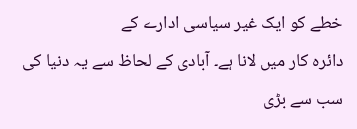خطے کو ایک غیر سیاسی ادارے کے
دائرہ کار میں لانا ہے۔ آبادی کے لحاظ سے یہ دنیا کی سب سے بڑی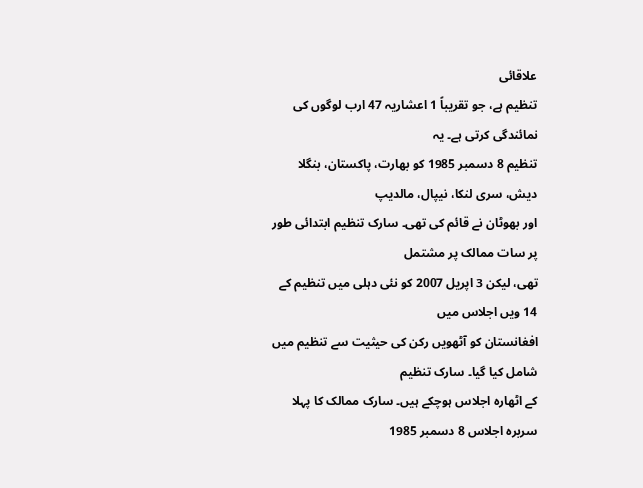علاقائی
تنظیم ہے، جو تقریباً 1 اعشاریہ 47 ارب لوگوں کی نمائندگی کرتی ہے۔ یہ
تنظیم 8 دسمبر 1985 کو بھارت، پاکستان، بنگلا دیش، سری لنکا، نیپال، مالدیپ
اور بھوٹان نے قائم کی تھی۔ سارک تنظیم ابتدائی طور پر سات ممالک پر مشتمل
تھی، لیکن 3 اپریل 2007 کو نئی دہلی میں تنظیم کے 14 ویں اجلاس میں
افغانستان کو آٹھویں رکن کی حیثیت سے تنظیم میں شامل کیا گیا۔ سارک تنظیم
کے اٹھارہ اجلاس ہوچکے ہیں۔ سارک ممالک کا پہلا سربرہ اجلاس 8 دسمبر 1985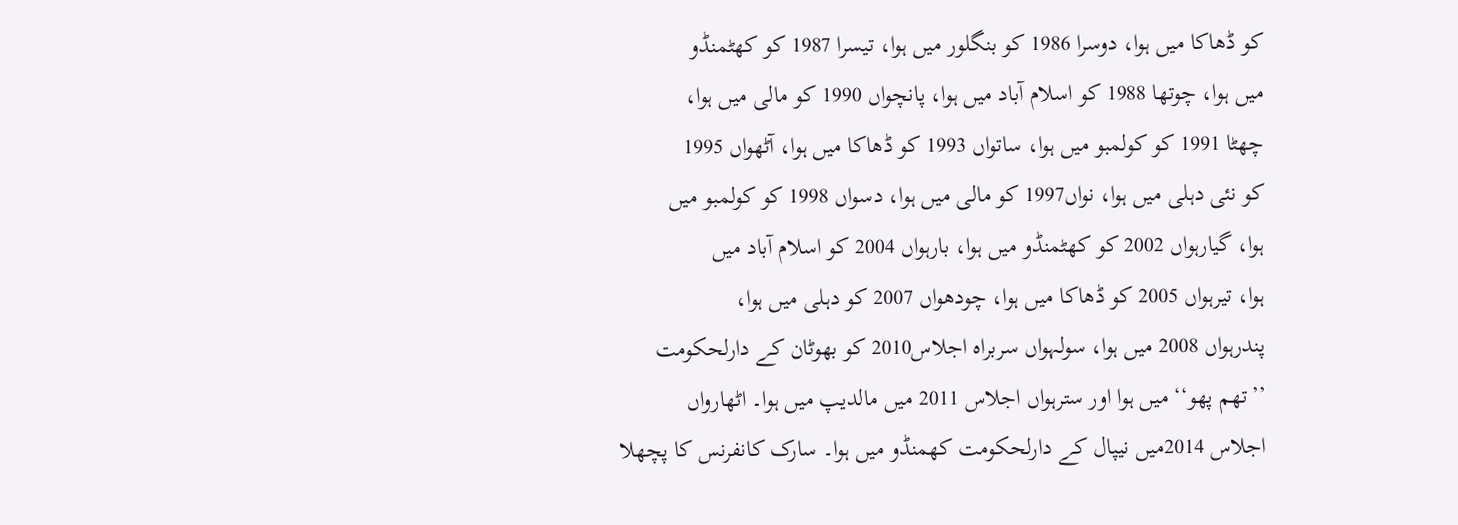کو ڈھاکا میں ہوا، دوسرا 1986 کو بنگلور میں ہوا، تیسرا 1987 کو کھٹمنڈو
میں ہوا، چوتھا 1988 کو اسلام آباد میں ہوا، پانچواں 1990 کو مالی میں ہوا،
چھٹا 1991 کو کولمبو میں ہوا، ساتواں 1993 کو ڈھاکا میں ہوا، آٹھواں 1995
کو نئی دہلی میں ہوا، نواں1997 کو مالی میں ہوا، دسواں 1998 کو کولمبو میں
ہوا، گیارہواں 2002 کو کھٹمنڈو میں ہوا، بارہواں 2004 کو اسلام آباد میں
ہوا، تیرہواں 2005 کو ڈھاکا میں ہوا، چودھواں 2007 کو دہلی میں ہوا،
پندرہواں 2008 میں ہوا، سولہواں سربراہ اجلاس2010 کو بھوٹان کے دارلحکومت
’’تھم پھو‘‘ میں ہوا اور سترہواں اجلاس 2011 میں مالدیپ میں ہوا۔ اٹھارواں
اجلاس 2014میں نیپال کے دارلحکومت کھمنڈو میں ہوا۔ سارک کانفرنس کا پچھلا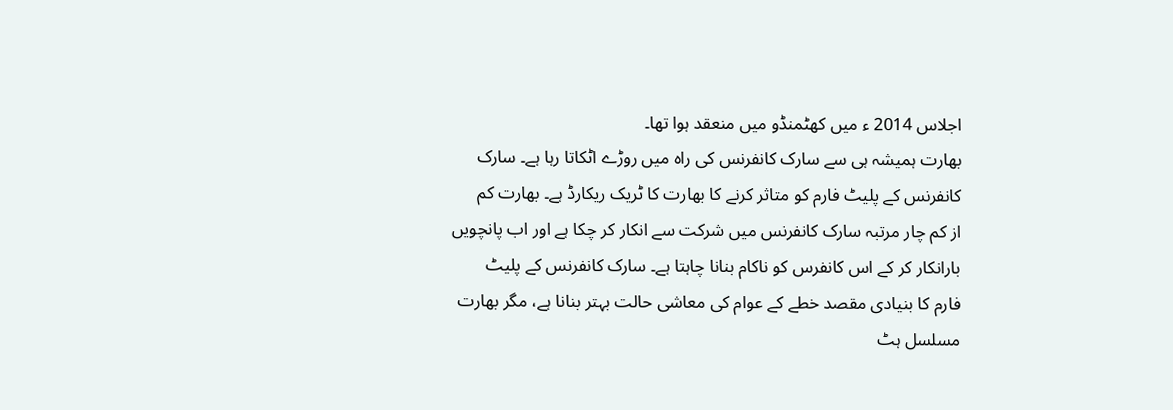اجلاس 2014 ء میں کھٹمنڈو میں منعقد ہوا تھا۔
بھارت ہمیشہ ہی سے سارک کانفرنس کی راہ میں روڑے اٹکاتا رہا ہے۔ سارک
کانفرنس کے پلیٹ فارم کو متاثر کرنے کا بھارت کا ٹریک ریکارڈ ہے۔ بھارت کم
از کم چار مرتبہ سارک کانفرنس میں شرکت سے انکار کر چکا ہے اور اب پانچویں
بارانکار کر کے اس کانفرس کو ناکام بنانا چاہتا ہے۔ سارک کانفرنس کے پلیٹ
فارم کا بنیادی مقصد خطے کے عوام کی معاشی حالت بہتر بنانا ہے، مگر بھارت
مسلسل ہٹ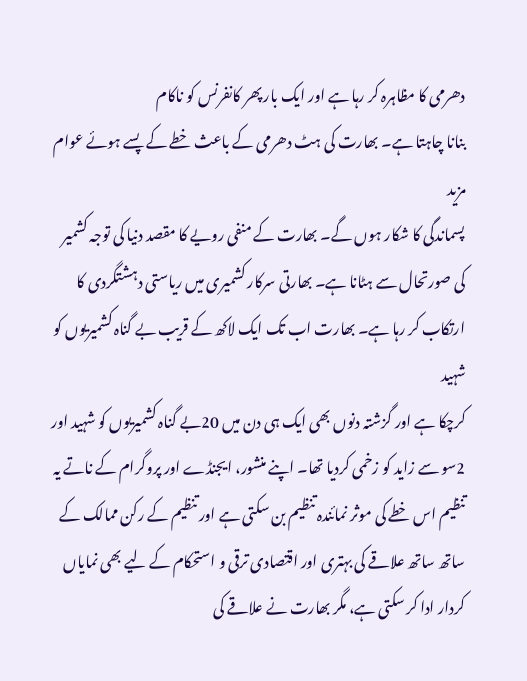دھرمی کا مظاہرہ کر رہا ہے اور ایک بار پھر کانفرنس کو ناکام
بنانا چاہتا ہے۔ بھارت کی ہٹ دھرمی کے باعث خطے کے پسے ہوئے عوام مزید
پسماندگی کا شکار ہوں گے۔ بھارت کے منفی رویے کا مقصد دنیا کی توجہ کشمیر
کی صورتحال سے ہٹانا ہے۔ بھارتی سرکار کشمیری میں ریاستی دہشتگردی کا
ارتکاب کر رہا ہے۔ بھارت اب تک ایک لاکھ کے قریب بے گناہ کشمیریوں کو شہید
کرچکا ہے اور گزشتہ دنوں بھی ایک ہی دن میں 20بے گناہ کشمیریوں کو شہید اور
2سو سے زاید کو زخمی کردیا تھا۔ اپنے منشور، ایجنڈے اور پروگرام کے ناتے یہ
تنظیم اس خطے کی موثر نمائندہ تنظیم بن سکتی ہے اور تنظیم کے رکن ممالک کے
ساتھ ساتھ علاقے کی بہتری اور اقتصادی ترقی و استحکام کے لیے بھی نمایاں
کردار ادا کر سکتی ہے، مگر بھارت نے علاقے کی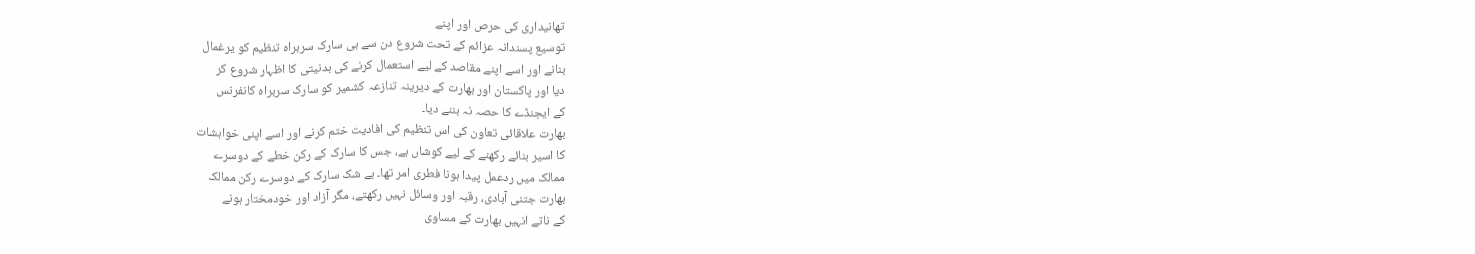تھانیداری کی حرص اور اپنے
توسیع پسندانہ عزائم کے تحت شروع دن سے ہی سارک سربراہ تنظیم کو یرغمال
بنانے اور اسے اپنے مقاصد کے لیے استعمال کرنے کی بدنیتی کا اظہار شروع کر
دیا اور پاکستان اور بھارت کے دیرینہ تنازعہ کشمیر کو سارک سربراہ کانفرنس
کے ایجنڈے کا حصہ نہ بننے دیا۔
بھارت علاقائی تعاون کی اس تنظیم کی افادیت ختم کرنے اور اسے اپنی خواہشات
کا اسیر بنائے رکھنے کے لیے کوشاں ہے، جس کا سارک کے رکن خطے کے دوسرے
ممالک میں ردعمل پیدا ہونا فطری امر تھا۔ بے شک سارک کے دوسرے رکن ممالک
بھارت جتنی آبادی، رقبہ اور وسائل نہیں رکھتے، مگر آزاد اور خودمختار ہونے
کے ناتے انہیں بھارت کے مساوی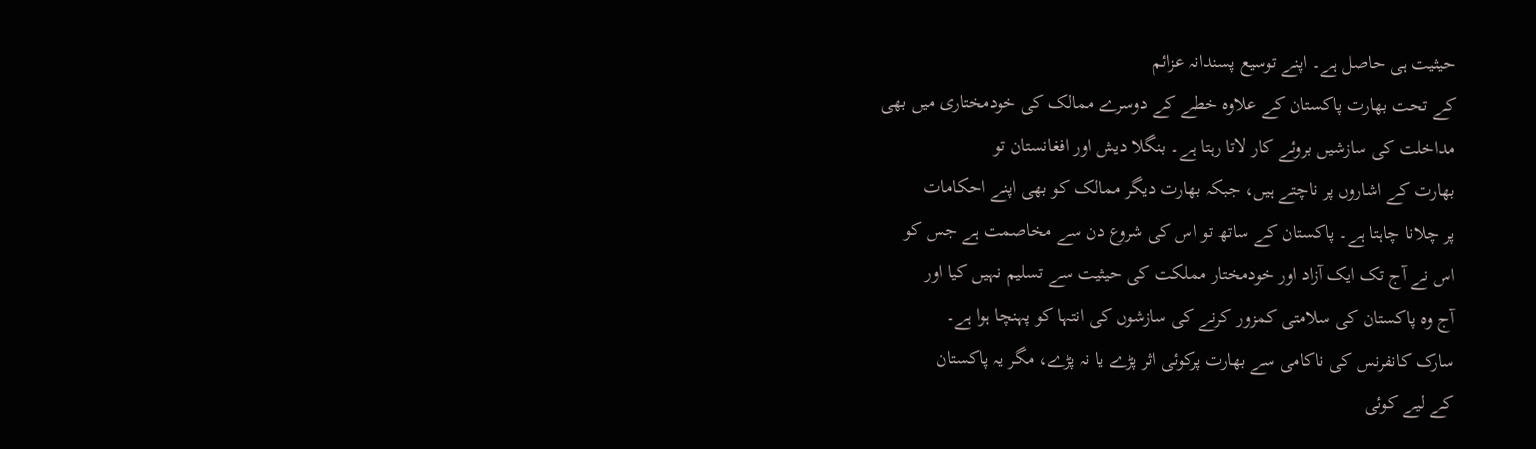حیثیت ہی حاصل ہے۔ اپنے توسیع پسندانہ عزائم
کے تحت بھارت پاکستان کے علاوہ خطے کے دوسرے ممالک کی خودمختاری میں بھی
مداخلت کی سازشیں بروئے کار لاتا رہتا ہے۔ بنگلا دیش اور افغانستان تو
بھارت کے اشاروں پر ناچتے ہیں، جبکہ بھارت دیگر ممالک کو بھی اپنے احکامات
پر چلانا چاہتا ہے۔ پاکستان کے ساتھ تو اس کی شروع دن سے مخاصمت ہے جس کو
اس نے آج تک ایک آزاد اور خودمختار مملکت کی حیثیت سے تسلیم نہیں کیا اور
آج وہ پاکستان کی سلامتی کمزور کرنے کی سازشوں کی انتہا کو پہنچا ہوا ہے۔
سارک کانفرنس کی ناکامی سے بھارت پرکوئی اثر پڑے یا نہ پڑے، مگر یہ پاکستان
کے لیے کوئی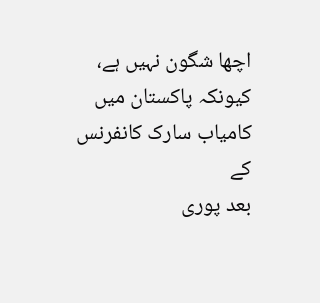اچھا شگون نہیں ہے، کیونکہ پاکستان میں کامیاب سارک کانفرنس کے
بعد پوری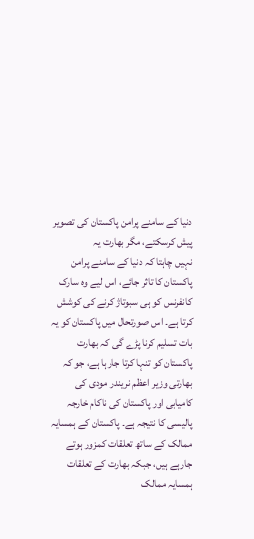دنیا کے سامنے پرامن پاکستان کی تصویر پیش کرسکتے، مگر بھارت یہ
نہیں چاہتا کہ دنیا کے سامنے پرامن پاکستان کا تاثر جائے، اس لیے وہ سارک
کانفرنس کو ہی سبوتاژ کرنے کی کوشش کرتا ہے۔ اس صورتحال میں پاکستان کو یہ
بات تسلیم کرنا پڑے گی کہ بھارت پاکستان کو تنہا کرتا جارہا ہے، جو کہ
بھارتی وزیر اعظم نریندر مودی کی کامیابی اور پاکستان کی ناکام خارجہ
پالیسی کا نتیجہ ہے۔ پاکستان کے ہمسایہ ممالک کے ساتھ تعلقات کمزور ہوتے
جارہے ہیں، جبکہ بھارت کے تعلقات ہمسایہ ممالک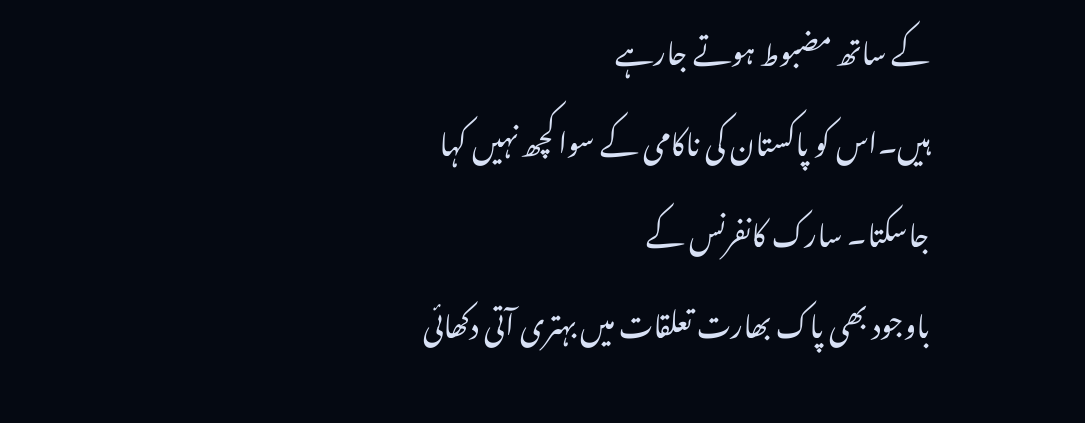کے ساتھ مضبوط ہوتے جارہے
ہیں۔اس کو پاکستان کی ناکامی کے سوا کچھ نہیں کہا جاسکتا۔ سارک کانفرنس کے
باوجود بھی پاک بھارت تعلقات میں بہتری آتی دکھائی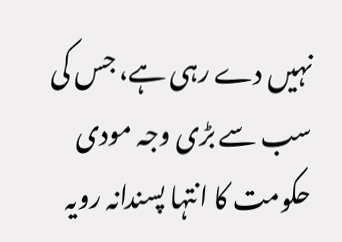نہیں دے رہی ہے، جس کی
سب سے بڑی وجہ مودی حکومت کا انتہا پسندانہ رویہ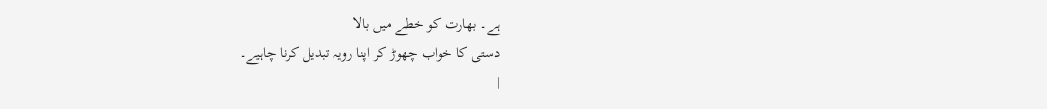ہے۔ بھارت کو خطے میں بالا
دستی کا خواب چھوڑ کر اپنا رویہ تبدیل کرنا چاہیے۔
|